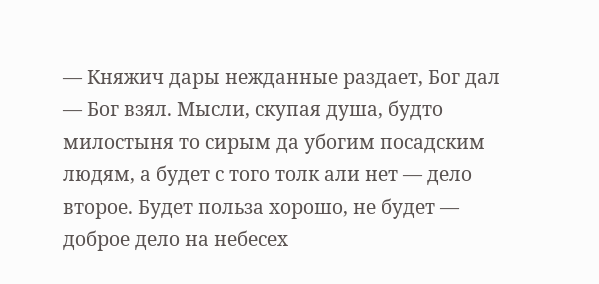— Княжич дары нежданные раздает, Бог дал — Бог взял. Мысли, скупая душа, будто милостыня то сирым да убогим посадским людям, а будет с того толк али нет — дело второе. Будет польза хорошо, не будет — доброе дело на небесех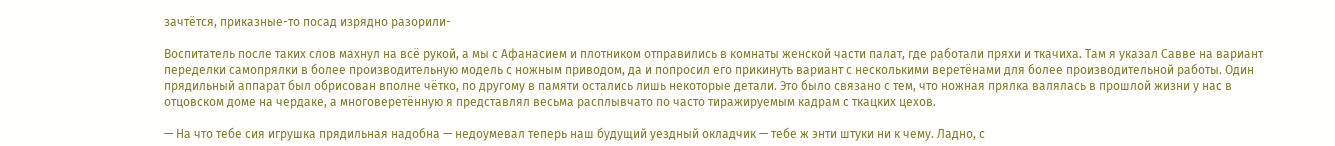зачтётся, приказные-то посад изрядно разорили-

Воспитатель после таких слов махнул на всё рукой, а мы с Афанасием и плотником отправились в комнаты женской части палат, где работали пряхи и ткачиха. Там я указал Савве на вариант переделки самопрялки в более производительную модель с ножным приводом, да и попросил его прикинуть вариант с несколькими веретёнами для более производительной работы. Один прядильный аппарат был обрисован вполне чётко, по другому в памяти остались лишь некоторые детали. Это было связано с тем, что ножная прялка валялась в прошлой жизни у нас в отцовском доме на чердаке, а многоверетённую я представлял весьма расплывчато по часто тиражируемым кадрам с ткацких цехов.

— На что тебе сия игрушка прядильная надобна — недоумевал теперь наш будущий уездный окладчик — тебе ж энти штуки ни к чему. Ладно, с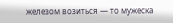железом возиться — то мужеска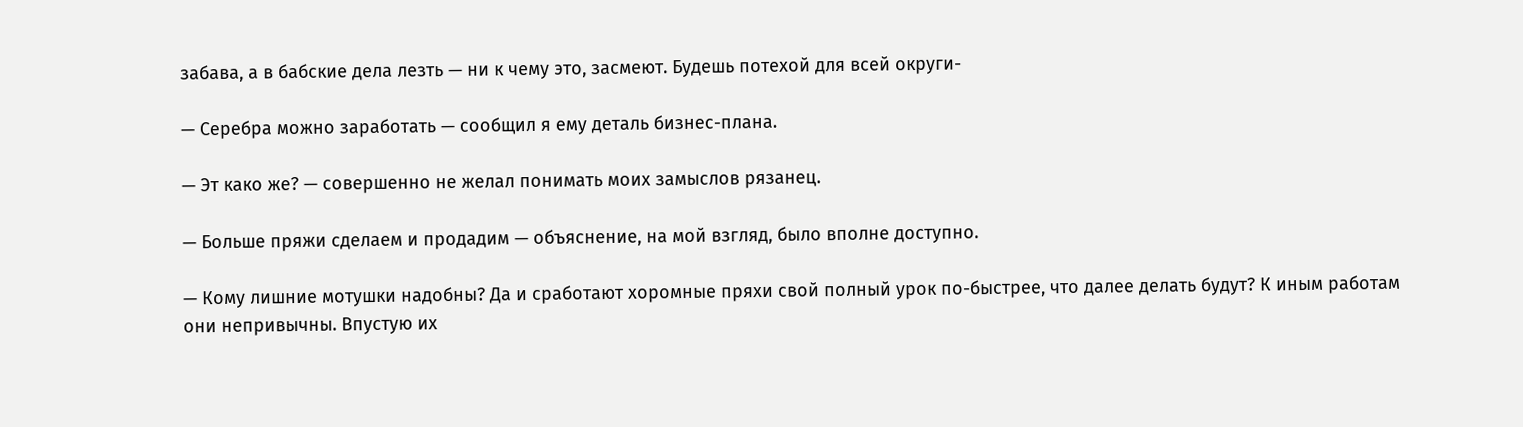забава, а в бабские дела лезть — ни к чему это, засмеют. Будешь потехой для всей округи-

— Серебра можно заработать — сообщил я ему деталь бизнес-плана.

— Эт како же? — совершенно не желал понимать моих замыслов рязанец.

— Больше пряжи сделаем и продадим — объяснение, на мой взгляд, было вполне доступно.

— Кому лишние мотушки надобны? Да и сработают хоромные пряхи свой полный урок по-быстрее, что далее делать будут? К иным работам они непривычны. Впустую их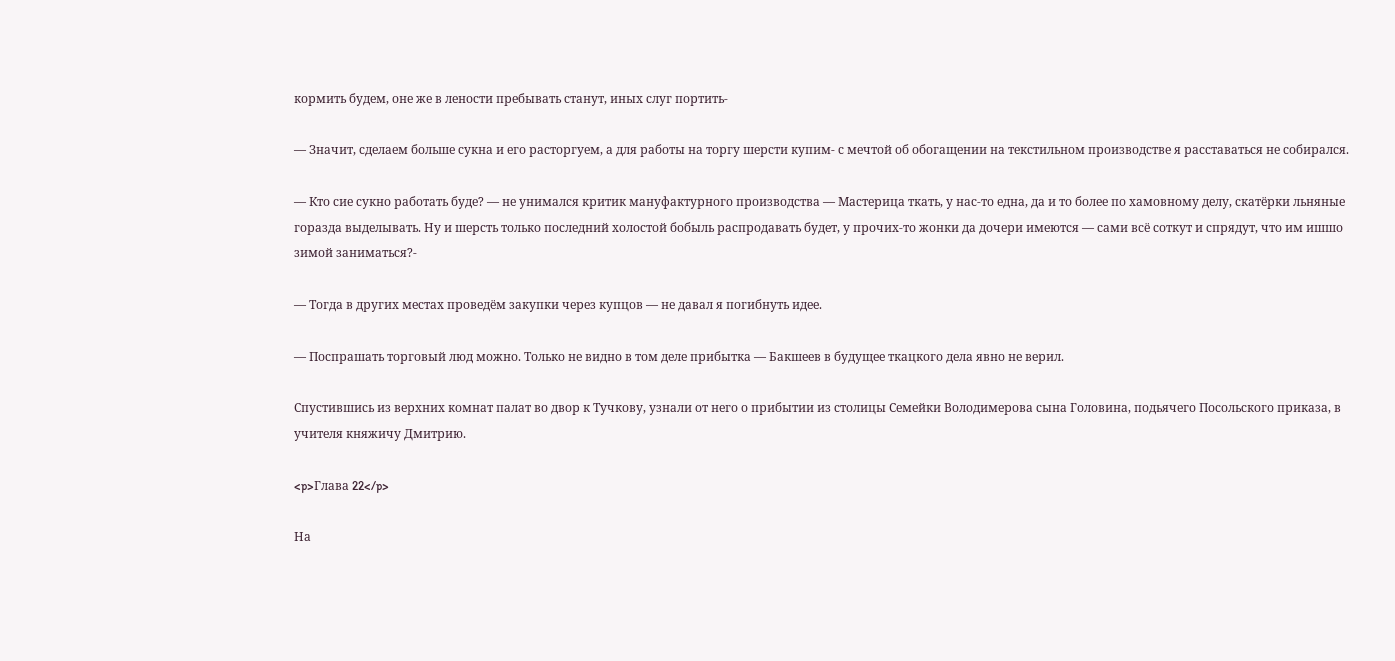кормить будем, оне же в лености пребывать станут, иных слуг портить-

— Значит, сделаем больше сукна и его расторгуем, а для работы на торгу шерсти купим- с мечтой об обогащении на текстильном производстве я расставаться не собирался.

— Кто сие сукно работать буде? — не унимался критик мануфактурного производства — Мастерица ткать, у нас-то една, да и то более по хамовному делу, скатёрки льняные горазда выделывать. Ну и шерсть только последний холостой бобыль распродавать будет, у прочих-то жонки да дочери имеются — сами всё соткут и спрядут, что им ишшо зимой заниматься?-

— Тогда в других местах проведём закупки через купцов — не давал я погибнуть идее.

— Поспрашать торговый люд можно. Только не видно в том деле прибытка — Бакшеев в будущее ткацкого дела явно не верил.

Спустившись из верхних комнат палат во двор к Тучкову, узнали от него о прибытии из столицы Семейки Володимерова сына Головина, подьячего Посольского приказа, в учителя княжичу Дмитрию.

<p>Глава 22</p>

На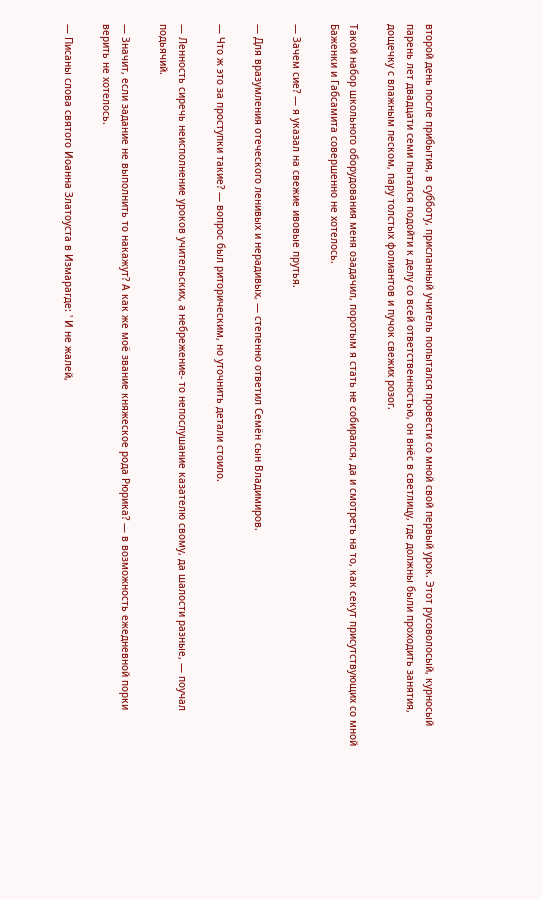второй день после прибытия, в субботу, присланный учитель попытался провести со мной свой первый урок. Этот русоволосый, курносый парень лет двадцати семи пытался подойти к делу со всей ответственностью, он внёс в светлицу, где должны были проходить занятия, дощечку с влажным песком, пару толстых фолиантов и пучок свежих розог.

Такой набор школьного оборудования меня озадачил, поротым я стать не собирался, да и смотреть на то, как секут присутствующих со мной Баженки и Габсамита совершенно не хотелось.

— Зачем сие? — я указал на свежие ивовые прутья.

— Для вразумления отеческого ленивых и нерадивых, — степенно ответил Семён сын Владимиров.

— Что ж это за проступки такие? — вопрос был риторическим, но уточнить детали стоило.

— Ленность сиречь неисполнение уроков учительских, а небрежение- то непослушание казателю свому, да шалости разные, — поучал подьячий.

— Значит, если задание не выполнить то накажут? А как же моё звание княжеское рода Рюрика? — в возможность ежедневной порки верить не хотелось.

— Писаны слова святого Иоанна Златоуста в Измарагде: ' И не жалей,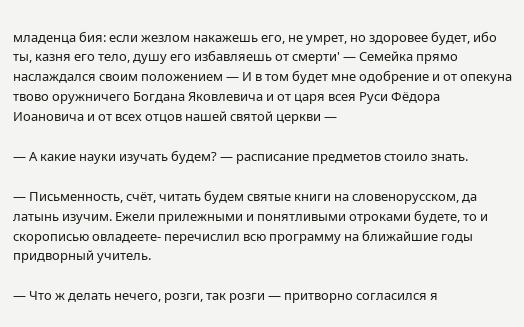младенца бия: если жезлом накажешь его, не умрет, но здоровее будет, ибо ты, казня его тело, душу его избавляешь от смерти' — Семейка прямо наслаждался своим положением — И в том будет мне одобрение и от опекуна твово оружничего Богдана Яковлевича и от царя всея Руси Фёдора Иоановича и от всех отцов нашей святой церкви —

— А какие науки изучать будем? — расписание предметов стоило знать.

— Письменность, счёт, читать будем святые книги на словенорусском, да латынь изучим. Ежели прилежными и понятливыми отроками будете, то и скорописью овладеете- перечислил всю программу на ближайшие годы придворный учитель.

— Что ж делать нечего, розги, так розги — притворно согласился я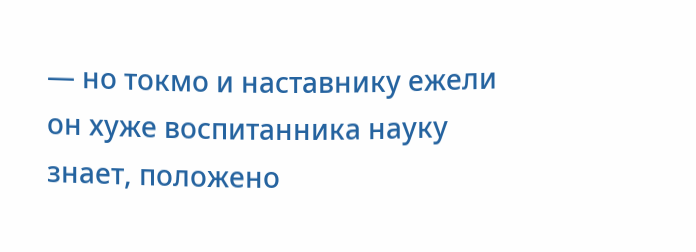— но токмо и наставнику ежели он хуже воспитанника науку знает, положено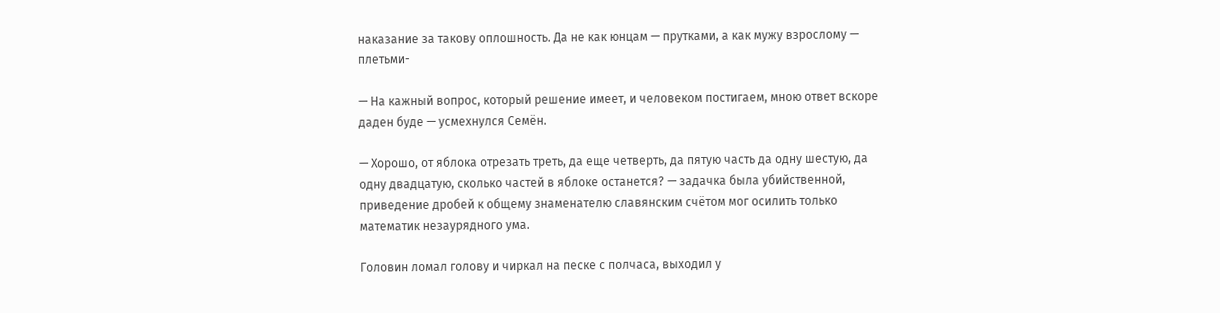наказание за такову оплошность. Да не как юнцам — прутками, а как мужу взрослому — плетьми-

— На кажный вопрос, который решение имеет, и человеком постигаем, мною ответ вскоре даден буде — усмехнулся Семён.

— Хорошо, от яблока отрезать треть, да еще четверть, да пятую часть да одну шестую, да одну двадцатую, сколько частей в яблоке останется? — задачка была убийственной, приведение дробей к общему знаменателю славянским счётом мог осилить только математик незаурядного ума.

Головин ломал голову и чиркал на песке с полчаса, выходил у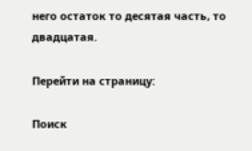него остаток то десятая часть, то двадцатая.

Перейти на страницу:

Поиск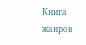Книга жанров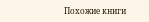Похожие книги